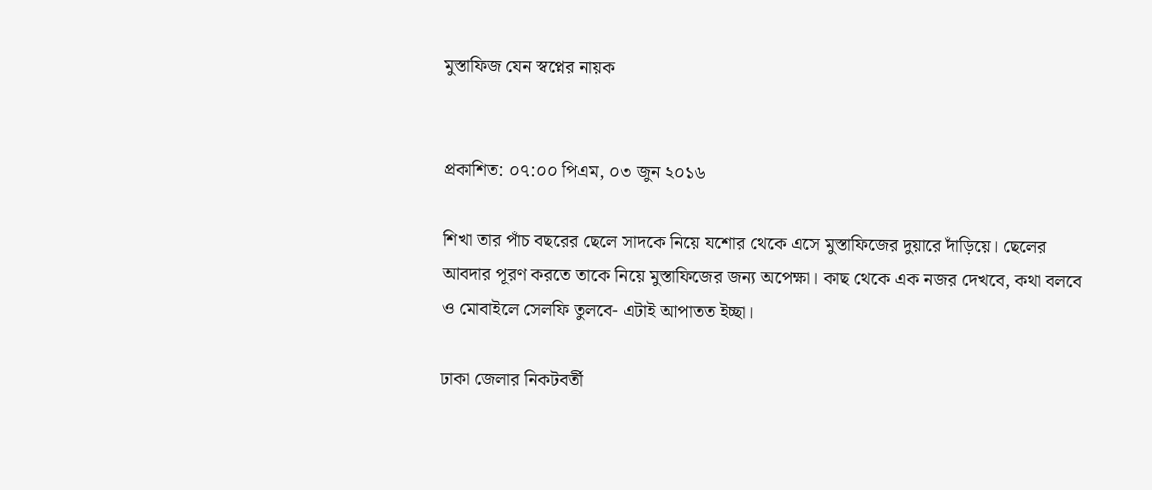মুস্তাফিজ যেন স্বপ্নের নায়ক


প্রকাশিত: ০৭:০০ পিএম, ০৩ জুন ২০১৬

শিখা তার পাঁচ বছরের ছেলে সাদকে নিয়ে যশোর থেকে এসে মুস্তাফিজের দুয়ারে দাঁড়িয়ে। ছেলের আবদার পূরণ করতে তাকে নিয়ে মুস্তাফিজের জন্য অপেক্ষা। কাছ থেকে এক নজর দেখবে, কথা বলবে ও মোবাইলে সেলফি তুলবে- এটাই আপাতত ইচ্ছা।

ঢাকা জেলার নিকটবর্তী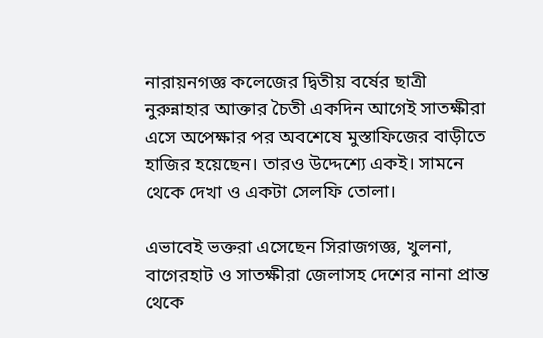নারায়নগজ্ঞ কলেজের দ্বিতীয় বর্ষের ছাত্রী নুরুন্নাহার আক্তার চৈতী একদিন আগেই সাতক্ষীরা এসে অপেক্ষার পর অবশেষে মুস্তাফিজের বাড়ীতে হাজির হয়েছেন। তারও উদ্দেশ্যে একই। সামনে থেকে দেখা ও একটা সেলফি তোলা।

এভাবেই ভক্তরা এসেছেন সিরাজগজ্ঞ, খুলনা, বাগেরহাট ও সাতক্ষীরা জেলাসহ দেশের নানা প্রান্ত থেকে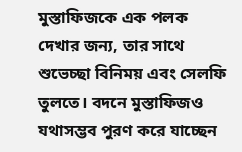মুস্তাফিজকে এক পলক দেখার জন্য, তার সাথে শুভেচ্ছা বিনিময় এবং সেলফি তুলতে। বদনে মুস্তাফিজও যথাসম্ভব পুরণ করে যাচ্ছেন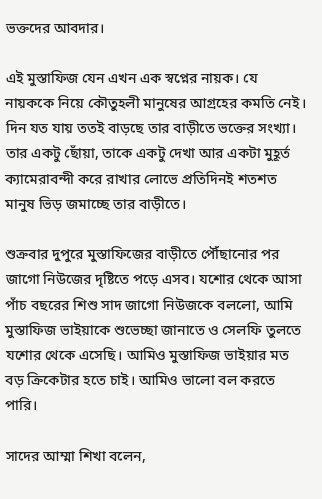ভক্তদের আবদার।

এই মুস্তাফিজ যেন এখন এক স্বপ্নের নায়ক। যে নায়ককে নিয়ে কৌতুহলী মানুষের আগ্রহের কমতি নেই। দিন যত যায় ততই বাড়ছে তার বাড়ীতে ভক্তের সংখ্যা। তার একটু ছোঁয়া, তাকে একটু দেখা আর একটা মুহূর্ত ক্যামেরাবন্দী করে রাখার লোভে প্রতিদিনই শতশত মানুষ ভিড় জমাচ্ছে তার বাড়ীতে।

শুক্রবার দুপুরে মুস্তাফিজের বাড়ীতে পৌঁছানোর পর জাগো নিউজের দৃষ্টিতে পড়ে এসব। যশোর থেকে আসা পাঁচ বছরের শিশু সাদ জাগো নিউজকে বললো, আমি মুস্তাফিজ ভাইয়াকে শুভেচ্ছা জানাতে ও সেলফি তুলতে যশোর থেকে এসেছি। আমিও মুস্তাফিজ ভাইয়ার মত বড় ক্রিকেটার হতে চাই। আমিও ভালো বল করতে পারি।

সাদের আম্মা শিখা বলেন,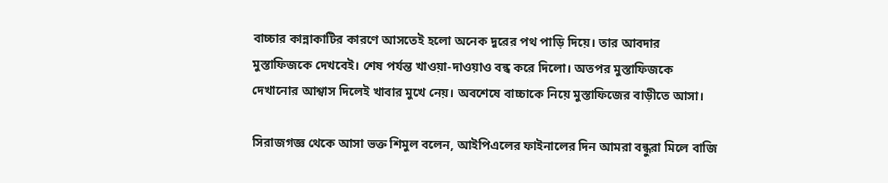বাচ্চার কান্নাকাটির কারণে আসতেই হলো অনেক দুরের পথ পাড়ি দিয়ে। তার আবদার মুস্তাফিজকে দেখবেই। শেষ পর্যন্ত খাওয়া-দাওয়াও বন্ধ করে দিলো। অতপর মুস্তাফিজকে দেখানোর আশ্বাস দিলেই খাবার মুখে নেয়। অবশেষে বাচ্চাকে নিয়ে মুস্তাফিজের বাড়ীতে আসা।

সিরাজগজ্ঞ থেকে আসা ভক্ত শিমুল বলেন, আইপিএলের ফাইনালের দিন আমরা বন্ধুরা মিলে বাজি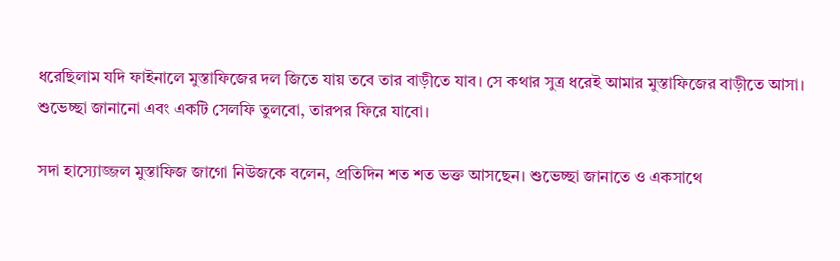ধরেছিলাম যদি ফাইনালে মুস্তাফিজের দল জিতে যায় তবে তার বাড়ীতে যাব। সে কথার সুত্র ধরেই আমার মুস্তাফিজের বাড়ীতে আসা। শুভেচ্ছা জানানো এবং একটি সেলফি তুলবো, তারপর ফিরে যাবো।

সদা হাস্যোজ্জল মুস্তাফিজ জাগো নিউজকে বলেন, প্রতিদিন শত শত ভক্ত আসছেন। শুভেচ্ছা জানাতে ও একসাথে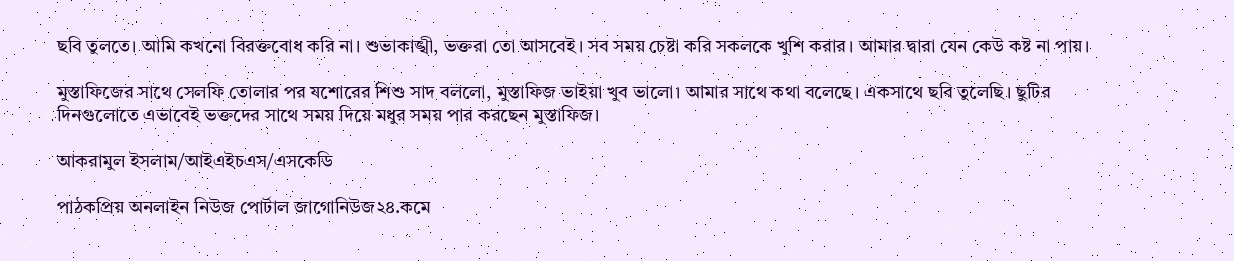ছবি তুলতে। আমি কখনো বিরক্তবোধ করি না। শুভাকাঙ্খী, ভক্তরা তো আসবেই। সব সময় চেষ্টা করি সকলকে খুশি করার। আমার দ্বারা যেন কেউ কষ্ট না পায়।

মুস্তাফিজের সাথে সেলফি তোলার পর যশোরের শিশু সাদ বললো, মুস্তাফিজ ভাইয়া খুব ভালো। আমার সাথে কথা বলেছে। একসাথে ছবি তুলেছি। ছুটির দিনগুলোতে এভাবেই ভক্তদের সাথে সময় দিয়ে মধুর সময় পার করছেন মুস্তাফিজ।

আকরামুল ইসলাম/আইএইচএস/এসকেডি

পাঠকপ্রিয় অনলাইন নিউজ পোর্টাল জাগোনিউজ২৪.কমে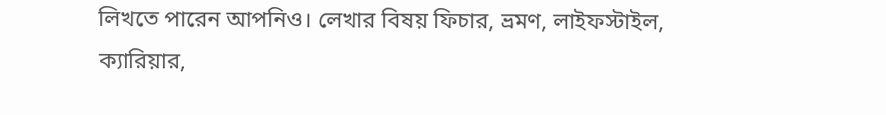লিখতে পারেন আপনিও। লেখার বিষয় ফিচার, ভ্রমণ, লাইফস্টাইল, ক্যারিয়ার,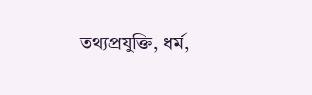তথ্যপ্রযুক্তি, ধর্ম,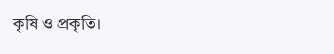কৃষি ও প্রকৃতি।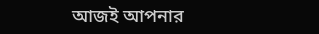আজই আপনার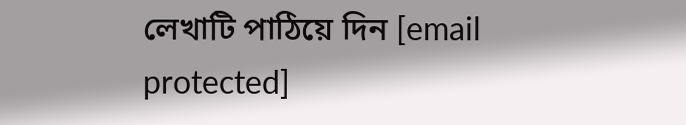লেখাটি পাঠিয়ে দিন [email protected]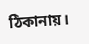ঠিকানায়।